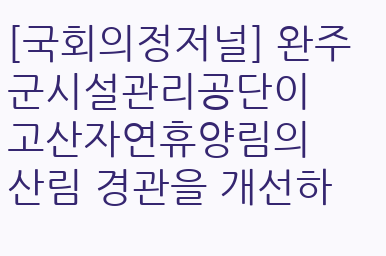[국회의정저널] 완주군시설관리공단이 고산자연휴양림의 산림 경관을 개선하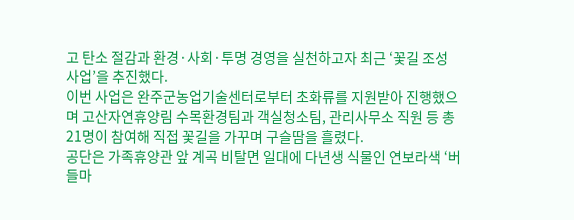고 탄소 절감과 환경·사회·투명 경영을 실천하고자 최근 ‘꽃길 조성 사업’을 추진했다.
이번 사업은 완주군농업기술센터로부터 초화류를 지원받아 진행했으며 고산자연휴양림 수목환경팀과 객실청소팀, 관리사무소 직원 등 총 21명이 참여해 직접 꽃길을 가꾸며 구슬땀을 흘렸다.
공단은 가족휴양관 앞 계곡 비탈면 일대에 다년생 식물인 연보라색 ‘버들마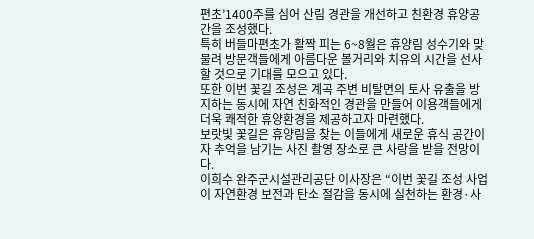편초’1400주를 심어 산림 경관을 개선하고 친환경 휴양공간을 조성했다.
특히 버들마편초가 활짝 피는 6~8월은 휴양림 성수기와 맞물려 방문객들에게 아름다운 볼거리와 치유의 시간을 선사할 것으로 기대를 모으고 있다.
또한 이번 꽃길 조성은 계곡 주변 비탈면의 토사 유출을 방지하는 동시에 자연 친화적인 경관을 만들어 이용객들에게 더욱 쾌적한 휴양환경을 제공하고자 마련했다.
보랏빛 꽃길은 휴양림을 찾는 이들에게 새로운 휴식 공간이자 추억을 남기는 사진 촬영 장소로 큰 사랑을 받을 전망이다.
이희수 완주군시설관리공단 이사장은 “이번 꽃길 조성 사업이 자연환경 보전과 탄소 절감을 동시에 실천하는 환경·사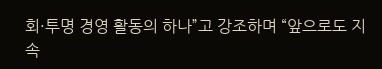회·투명 경영 활동의 하나”고 강조하며 “앞으로도 지속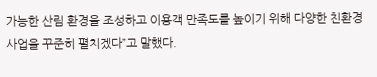가능한 산림 환경을 조성하고 이용객 만족도를 높이기 위해 다양한 친환경 사업을 꾸준히 펼치겠다”고 말했다.